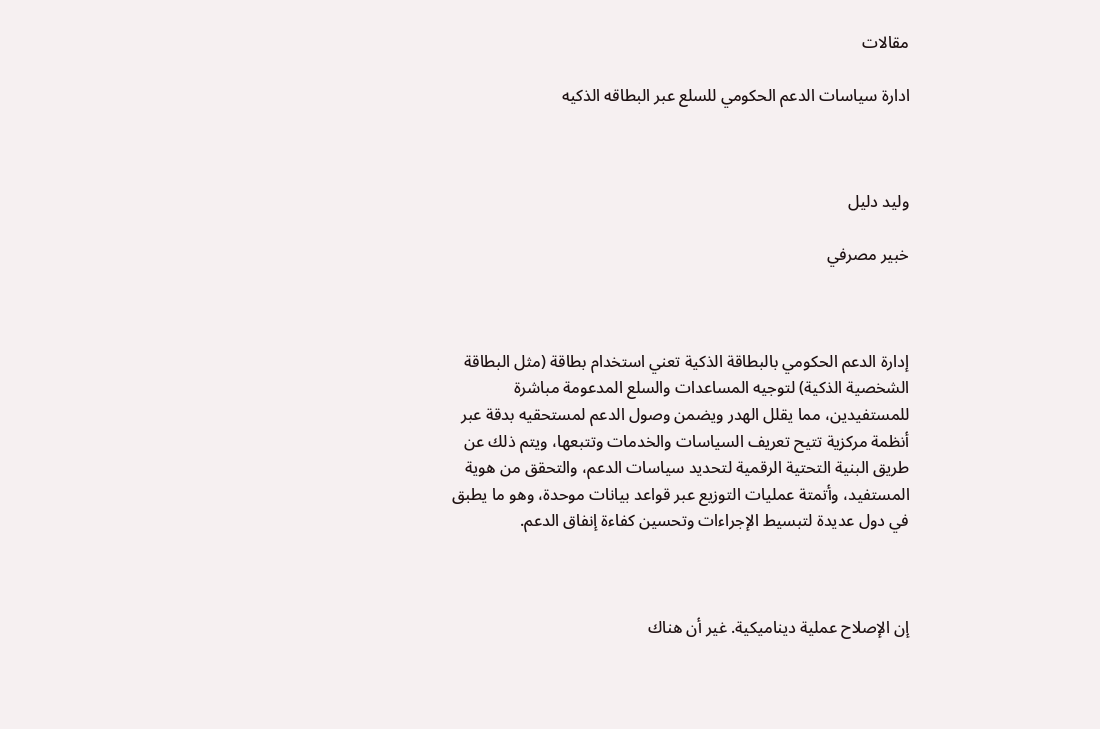مقالات

ادارة سياسات الدعم الحكومي للسلع عبر البطاقه الذكيه



وليد دليل

خبير مصرفي



إدارة الدعم الحكومي بالبطاقة الذكية تعني استخدام بطاقة (مثل البطاقة الشخصية الذكية) لتوجيه المساعدات والسلع المدعومة مباشرة للمستفيدين، مما يقلل الهدر ويضمن وصول الدعم لمستحقيه بدقة عبر أنظمة مركزية تتيح تعريف السياسات والخدمات وتتبعها، ويتم ذلك عن طريق البنية التحتية الرقمية لتحديد سياسات الدعم، والتحقق من هوية المستفيد، وأتمتة عمليات التوزيع عبر قواعد بيانات موحدة، وهو ما يطبق في دول عديدة لتبسيط الإجراءات وتحسين كفاءة إنفاق الدعم.



إن الإصلاح عملية ديناميكية. غير أن هناك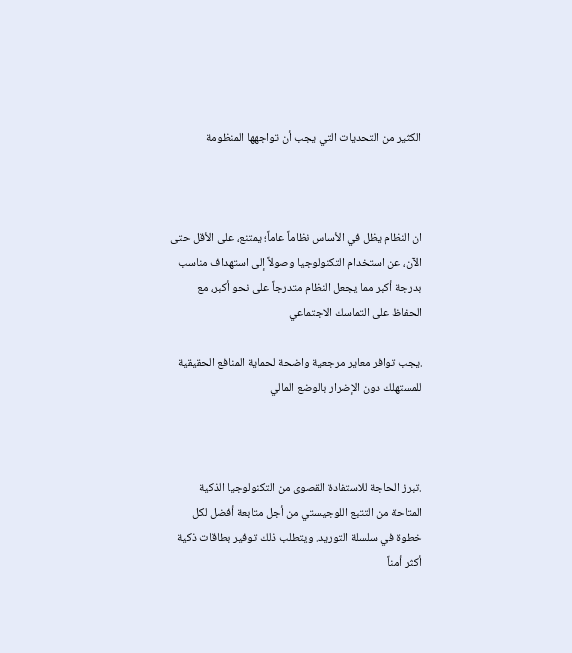الكثير من التحديات التي يجب أن تواجهها المنظومة



ان النظام يظل في الأساس نظاماً عاماً؛ يمتنع، على الأقل حتى الآن، عن استخدام التكنولوجيا وصولاً إلى استهداف مناسب بدرجة أكبر مما يجعل النظام متدرجاً على نحو أكبر، مع الحفاظ على التماسك الاجتماعي

.يجب توافر معاير مرجعية واضحة لحماية المنافع الحقيقية للمستهلك دون الإضرار بالوضع المالي



.تبرز الحاجة للاستفادة القصوى من التكنولوجيا الذكية المتاحة من التتبع اللوجيستي من أجل متابعة أفضل لكل خطوة في سلسلة التوريد. ويتطلب ذلك توفير بطاقات ذكية أكثر أمناً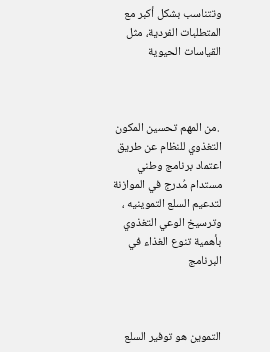وتتناسب بشكل أكبر مع المتطلبات الفردية، مثل القياسات الحيوية



 .من المهم تحسين المكون التغذوي للنظام عن طريق اعتماد برنامج وطني مستدام مُدرج في الموازنة لتدعيم السلع التموينيه ، وترسيخ الوعي التغذوي بأهمية تنوع الغذاء في البرنامج



التموين هو توفير السلع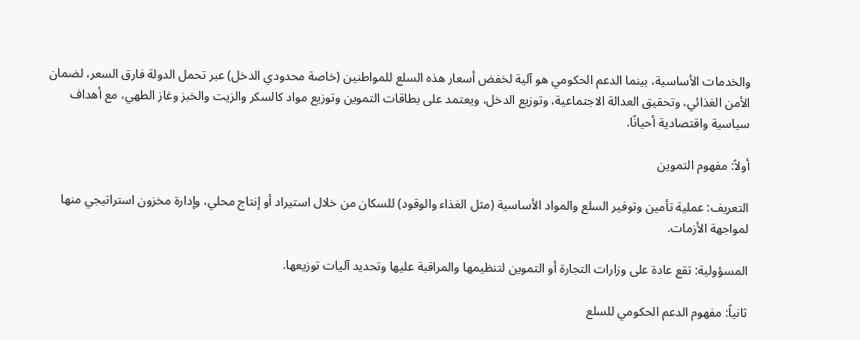والخدمات الأساسية، بينما الدعم الحكومي هو آلية لخفض أسعار هذه السلع للمواطنين (خاصة محدودي الدخل) عبر تحمل الدولة فارق السعر، لضمان الأمن الغذائي، وتحقيق العدالة الاجتماعية، وتوزيع الدخل، ويعتمد على بطاقات التموين وتوزيع مواد كالسكر والزيت والخبز وغاز الطهي، مع أهداف سياسية واقتصادية أحيانًا.

أولاً: مفهوم التموين

التعريف: عملية تأمين وتوفير السلع والمواد الأساسية (مثل الغذاء والوقود) للسكان من خلال استيراد أو إنتاج محلي، وإدارة مخزون استراتيجي منها لمواجهة الأزمات.

المسؤولية: تقع عادة على وزارات التجارة أو التموين لتنظيمها والمراقبة عليها وتحديد آليات توزيعها.

ثانياً: مفهوم الدعم الحكومي للسلع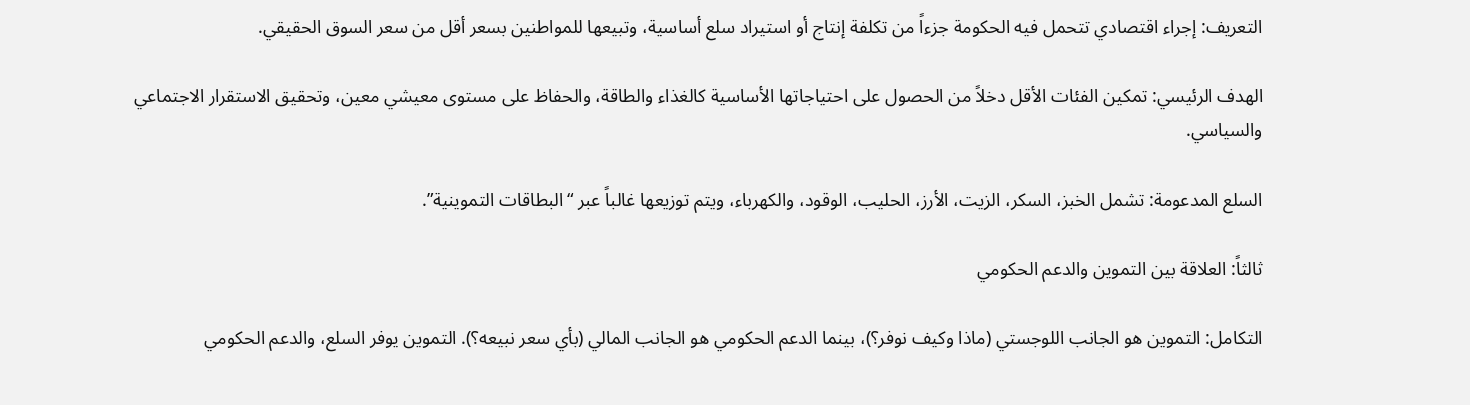التعريف: إجراء اقتصادي تتحمل فيه الحكومة جزءاً من تكلفة إنتاج أو استيراد سلع أساسية، وتبيعها للمواطنين بسعر أقل من سعر السوق الحقيقي.

الهدف الرئيسي: تمكين الفئات الأقل دخلاً من الحصول على احتياجاتها الأساسية كالغذاء والطاقة، والحفاظ على مستوى معيشي معين، وتحقيق الاستقرار الاجتماعي والسياسي.

السلع المدعومة: تشمل الخبز، السكر، الزيت، الأرز، الحليب، الوقود، والكهرباء، ويتم توزيعها غالباً عبر “البطاقات التموينية”.

ثالثاً: العلاقة بين التموين والدعم الحكومي

التكامل: التموين هو الجانب اللوجستي (ماذا وكيف نوفر؟)، بينما الدعم الحكومي هو الجانب المالي (بأي سعر نبيعه؟). التموين يوفر السلع، والدعم الحكومي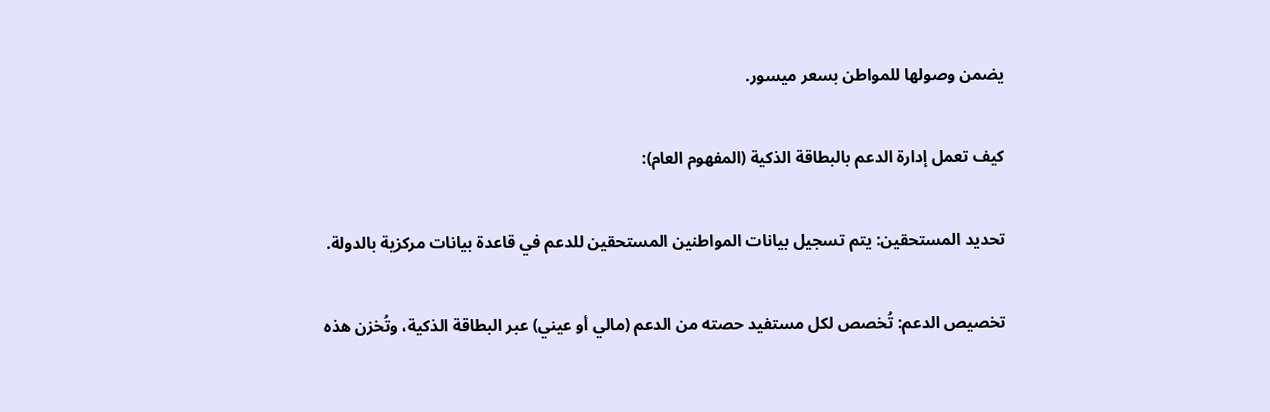يضمن وصولها للمواطن بسعر ميسور.

كيف تعمل إدارة الدعم بالبطاقة الذكية (المفهوم العام):

تحديد المستحقين: يتم تسجيل بيانات المواطنين المستحقين للدعم في قاعدة بيانات مركزية بالدولة.

تخصيص الدعم: تُخصص لكل مستفيد حصته من الدعم (مالي أو عيني) عبر البطاقة الذكية، وتُخزن هذه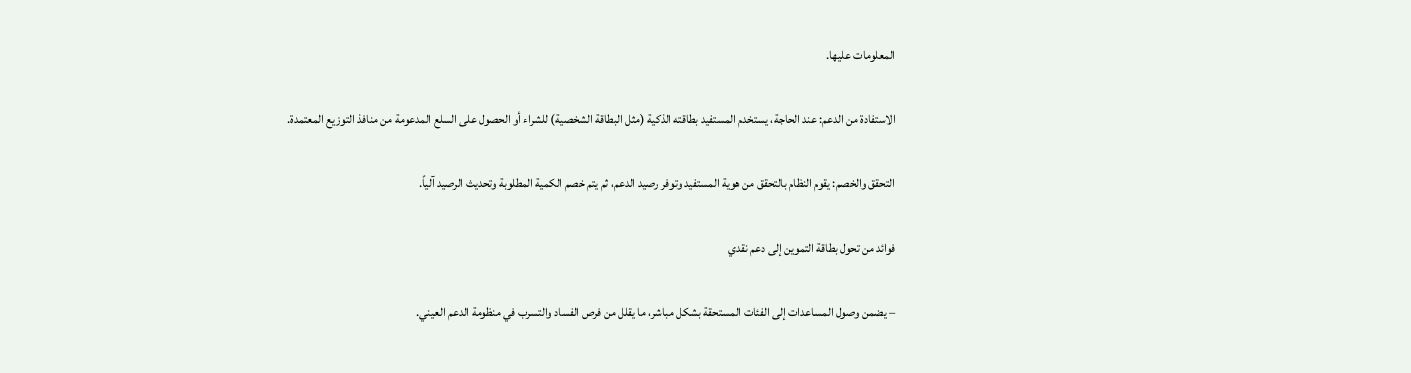المعلومات عليها.

الاستفادة من الدعم: عند الحاجة، يستخدم المستفيد بطاقته الذكية (مثل البطاقة الشخصية) للشراء أو الحصول على السلع المدعومة من منافذ التوزيع المعتمدة.

التحقق والخصم: يقوم النظام بالتحقق من هوية المستفيد وتوفر رصيد الدعم، ثم يتم خصم الكمية المطلوبة وتحديث الرصيد آلياً.

فوائد من تحول بطاقة التموين إلى دعم نقدي

– يضمن وصول المساعدات إلى الفئات المستحقة بشكل مباشر، ما يقلل من فرص الفساد والتسرب في منظومة الدعم العيني.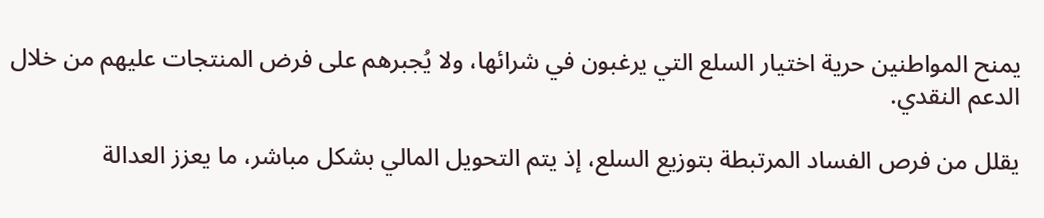يمنح المواطنين حرية اختيار السلع التي يرغبون في شرائها، ولا يُجبرهم على فرض المنتجات عليهم من خلال الدعم النقدي.

يقلل من فرص الفساد المرتبطة بتوزيع السلع، إذ يتم التحويل المالي بشكل مباشر، ما يعزز العدالة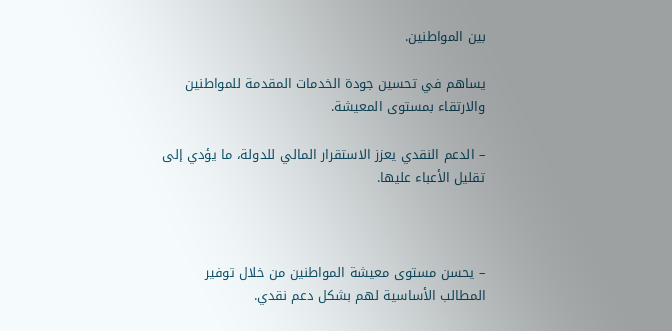بين المواطنين.

يساهم في تحسين جودة الخدمات المقدمة للمواطنين والارتقاء بمستوى المعيشة.

– الدعم النقدي يعزز الاستقرار المالي للدولة، ما يؤدي إلى تقليل الأعباء عليها.



– يحسن مستوى معيشة المواطنين من خلال توفير المطالب الأساسية لهم بشكل دعم نقدي.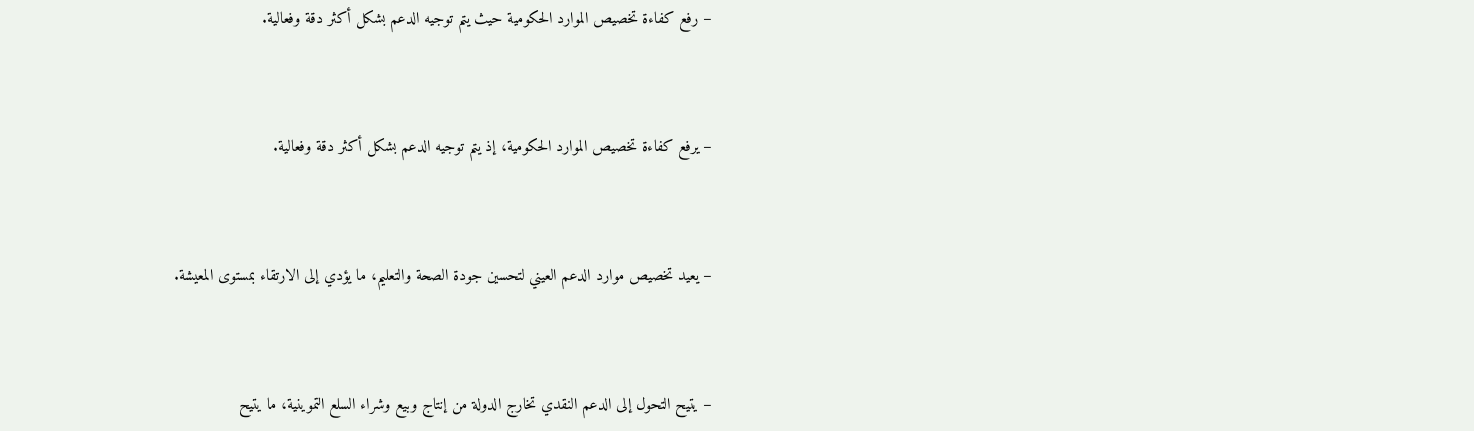– رفع كفاءة تخصيص الموارد الحكومية حيث يتم توجيه الدعم بشكل أكثر دقة وفعالية.



– يرفع كفاءة تخصيص الموارد الحكومية، إذ يتم توجيه الدعم بشكل أكثر دقة وفعالية.



– يعيد تخصيص موارد الدعم العيني لتحسين جودة الصحة والتعليم، ما يؤدي إلى الارتقاء بمستوى المعيشة.



– يتيح التحول إلى الدعم النقدي تخارج الدولة من إنتاج وبيع وشراء السلع التموينية، ما يتيح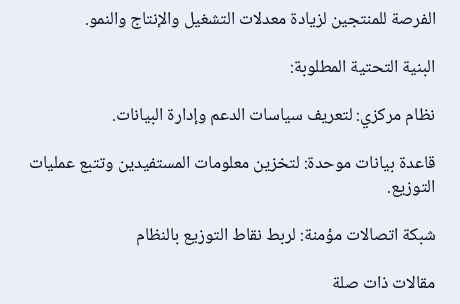الفرصة للمنتجين لزيادة معدلات التشغيل والإنتاج والنمو.

البنية التحتية المطلوبة:

نظام مركزي: لتعريف سياسات الدعم وإدارة البيانات.

قاعدة بيانات موحدة: لتخزين معلومات المستفيدين وتتبع عمليات التوزيع.

شبكة اتصالات مؤمنة: لربط نقاط التوزيع بالنظام

مقالات ذات صلة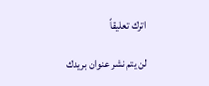اترك تعليقاً

لن يتم نشر عنوان بريدك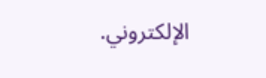الإلكتروني.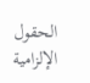الحقول الإلزامية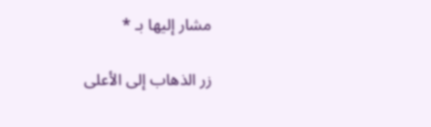مشار إليها بـ *

زر الذهاب إلى الأعلى